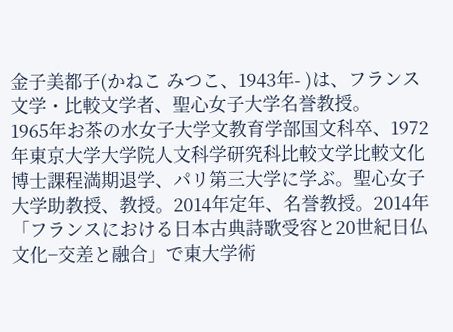金子美都子(かねこ みつこ、1943年- )は、フランス文学・比較文学者、聖心女子大学名誉教授。
1965年お茶の水女子大学文教育学部国文科卒、1972年東京大学大学院人文科学研究科比較文学比較文化博士課程満期退学、パリ第三大学に学ぶ。聖心女子大学助教授、教授。2014年定年、名誉教授。2014年「フランスにおける日本古典詩歌受容と20世紀日仏文化−交差と融合」で東大学術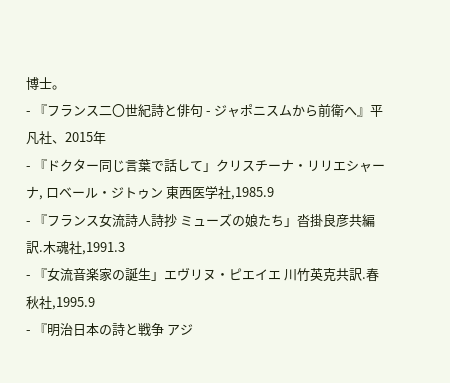博士。
- 『フランス二〇世紀詩と俳句 - ジャポニスムから前衛へ』平凡社、2015年
- 『ドクター同じ言葉で話して」クリスチーナ・リリエシャーナ, ロベール・ジトゥン 東西医学社,1985.9
- 『フランス女流詩人詩抄 ミューズの娘たち」沓掛良彦共編訳.木魂社,1991.3
- 『女流音楽家の誕生」エヴリヌ・ピエイエ 川竹英克共訳.春秋社,1995.9
- 『明治日本の詩と戦争 アジ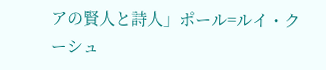アの賢人と詩人」ポール=ルイ・クーシュ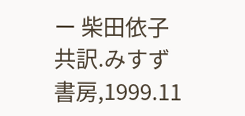ー 柴田依子共訳.みすず書房,1999.11